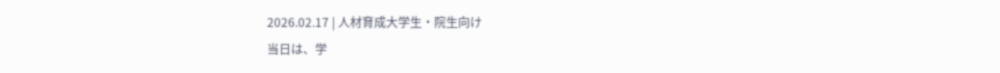2026.02.17 | 人材育成大学生・院生向け
当日は、学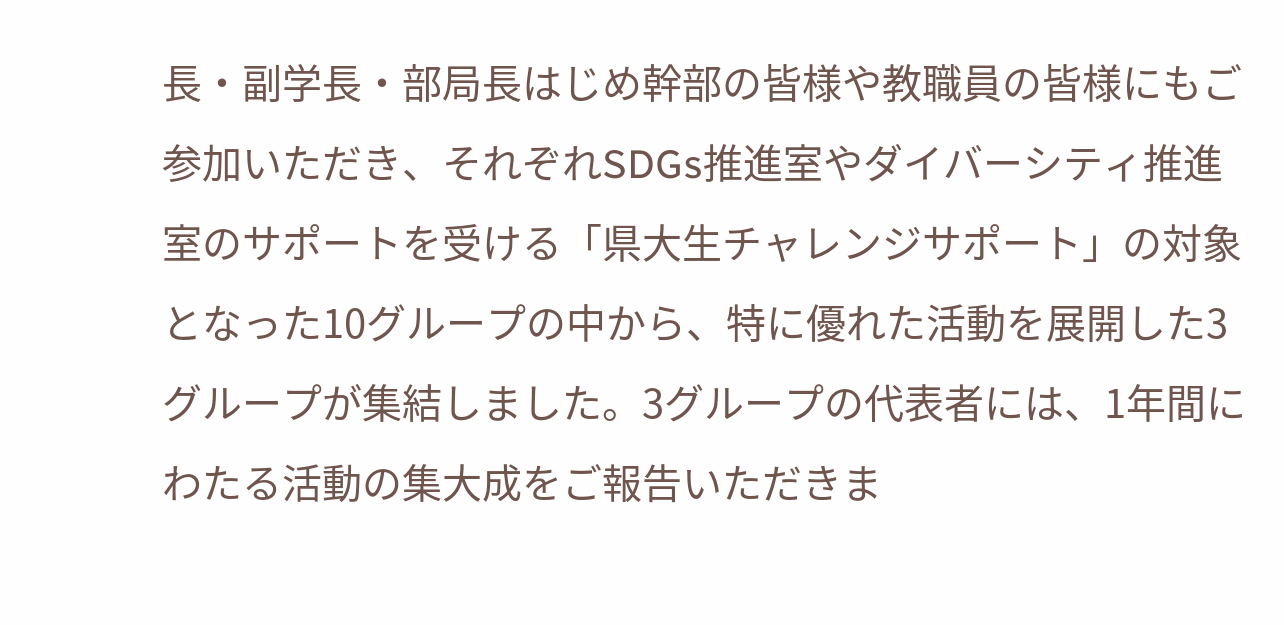長・副学長・部局長はじめ幹部の皆様や教職員の皆様にもご参加いただき、それぞれSDGs推進室やダイバーシティ推進室のサポートを受ける「県大生チャレンジサポート」の対象となった10グループの中から、特に優れた活動を展開した3グループが集結しました。3グループの代表者には、1年間にわたる活動の集大成をご報告いただきま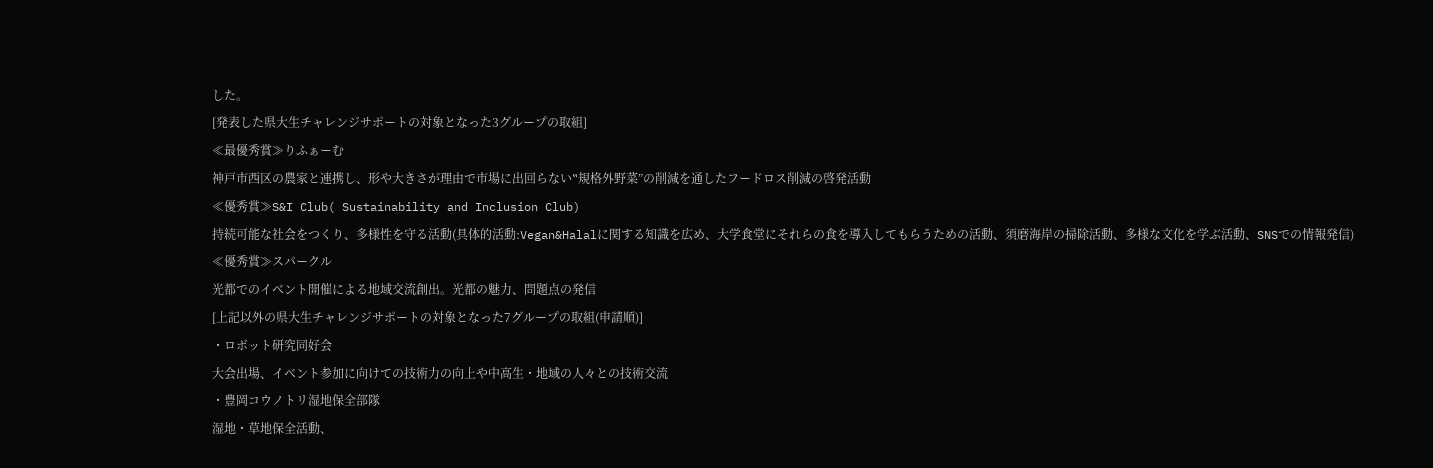した。
[発表した県大生チャレンジサポートの対象となった3グループの取組]
≪最優秀賞≫りふぁーむ
神戸市西区の農家と連携し、形や大きさが理由で市場に出回らない‟規格外野菜”の削減を通したフードロス削減の啓発活動
≪優秀賞≫S&I Club( Sustainability and Inclusion Club)
持続可能な社会をつくり、多様性を守る活動(具体的活動:Vegan&Halalに関する知識を広め、大学食堂にそれらの食を導入してもらうための活動、須磨海岸の掃除活動、多様な文化を学ぶ活動、SNSでの情報発信)
≪優秀賞≫スパークル
光都でのイベント開催による地域交流創出。光都の魅力、問題点の発信
[上記以外の県大生チャレンジサポートの対象となった7グループの取組(申請順)]
・ロボット研究同好会
大会出場、イベント参加に向けての技術力の向上や中高生・地域の人々との技術交流
・豊岡コウノトリ湿地保全部隊
湿地・草地保全活動、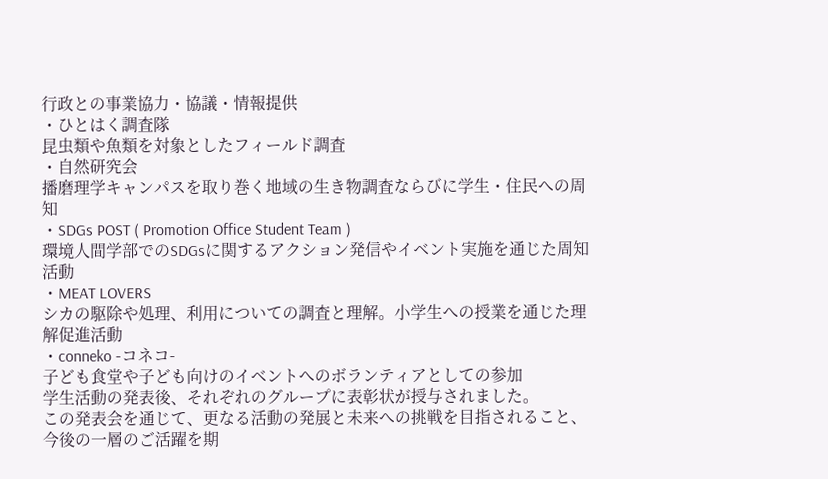行政との事業協力・協議・情報提供
・ひとはく調査隊
昆虫類や魚類を対象としたフィールド調査
・自然研究会
播磨理学キャンパスを取り巻く地域の生き物調査ならびに学生・住民への周知
・SDGs POST ( Promotion Office Student Team )
環境人間学部でのSDGsに関するアクション発信やイベント実施を通じた周知活動
・MEAT LOVERS
シカの駆除や処理、利用についての調査と理解。小学生への授業を通じた理解促進活動
・conneko -コネコ-
子ども食堂や子ども向けのイベントへのボランティアとしての参加
学生活動の発表後、それぞれのグループに表彰状が授与されました。
この発表会を通じて、更なる活動の発展と未来への挑戦を目指されること、今後の一層のご活躍を期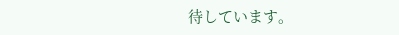待しています。